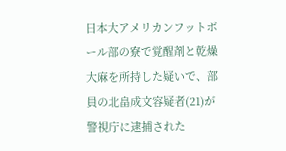日本大アメリカンフットボール部の寮で覚醒剤と乾燥大麻を所持した疑いで、部員の北畠成文容疑者(21)が警視庁に逮捕された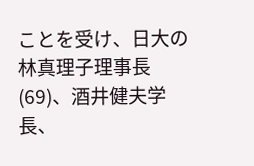ことを受け、日大の林真理子理事長(69)、酒井健夫学長、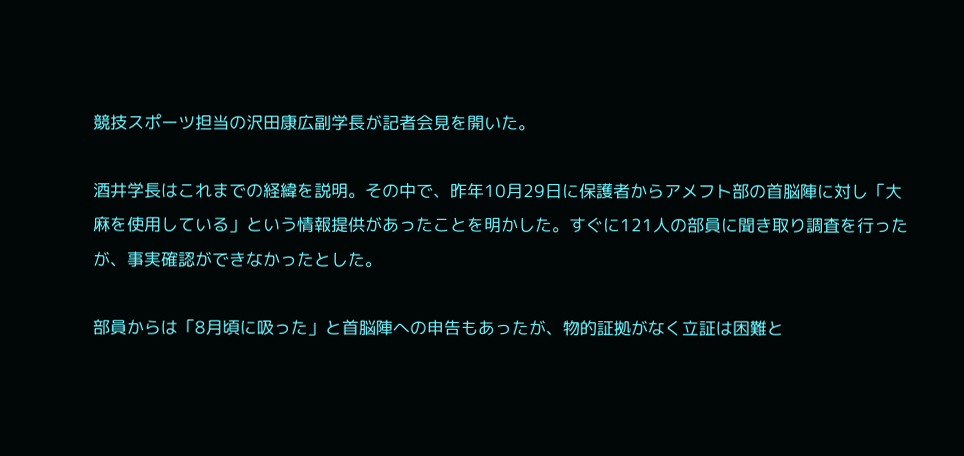競技スポーツ担当の沢田康広副学長が記者会見を開いた。

酒井学長はこれまでの経緯を説明。その中で、昨年10月29日に保護者からアメフト部の首脳陣に対し「大麻を使用している」という情報提供があったことを明かした。すぐに121人の部員に聞き取り調査を行ったが、事実確認ができなかったとした。

部員からは「8月頃に吸った」と首脳陣への申告もあったが、物的証拠がなく立証は困難と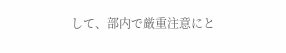して、部内で厳重注意にと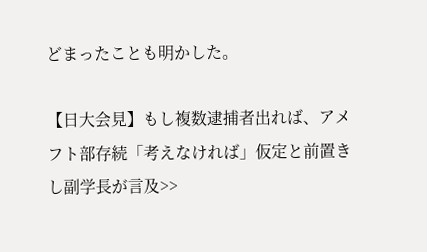どまったことも明かした。

【日大会見】もし複数逮捕者出れば、アメフト部存続「考えなければ」仮定と前置きし副学長が言及>>